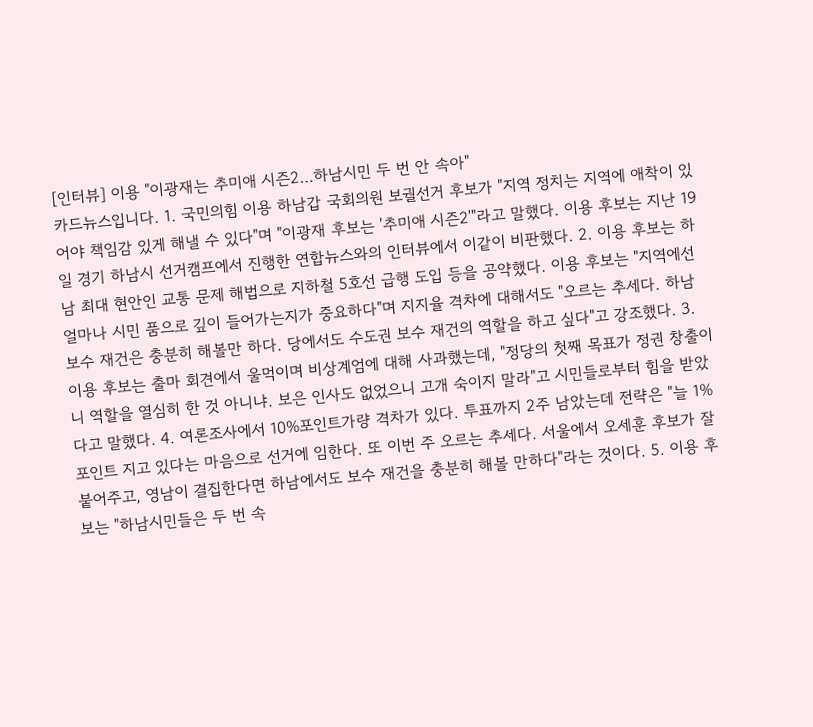[인터뷰] 이용 "이광재는 추미애 시즌2…하남시민 두 번 안 속아"
카드뉴스입니다. 1. 국민의힘 이용 하남갑 국회의원 보궐선거 후보가 "지역 정치는 지역에 애착이 있어야 책임감 있게 해낼 수 있다"며 "이광재 후보는 '추미애 시즌2'"라고 말했다. 이용 후보는 지난 19일 경기 하남시 선거캠프에서 진행한 연합뉴스와의 인터뷰에서 이같이 비판했다. 2. 이용 후보는 하남 최대 현안인 교통 문제 해법으로 지하철 5호선 급행 도입 등을 공약했다. 이용 후보는 "지역에선 얼마나 시민 품으로 깊이 들어가는지가 중요하다"며 지지율 격차에 대해서도 "오르는 추세다. 하남 보수 재건은 충분히 해볼만 하다. 당에서도 수도권 보수 재건의 역할을 하고 싶다"고 강조했다. 3. 이용 후보는 출마 회견에서 울먹이며 비상계엄에 대해 사과했는데, "정당의 첫째 목표가 정권 창출이니 역할을 열심히 한 것 아니냐. 보은 인사도 없었으니 고개 숙이지 말라"고 시민들로부터 힘을 받았다고 말했다. 4. 여론조사에서 10%포인트가량 격차가 있다. 투표까지 2주 남았는데 전략은 "늘 1%포인트 지고 있다는 마음으로 선거에 임한다. 또 이번 주 오르는 추세다. 서울에서 오세훈 후보가 잘 붙어주고, 영남이 결집한다면 하남에서도 보수 재건을 충분히 해볼 만하다"라는 것이다. 5. 이용 후보는 "하남시민들은 두 번 속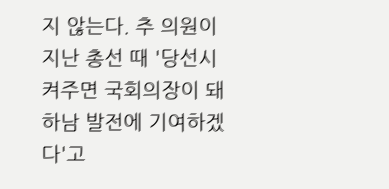지 않는다. 추 의원이 지난 총선 때 '당선시켜주면 국회의장이 돼 하남 발전에 기여하겠다'고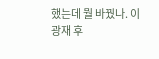했는데 뭘 바꿨나. 이광재 후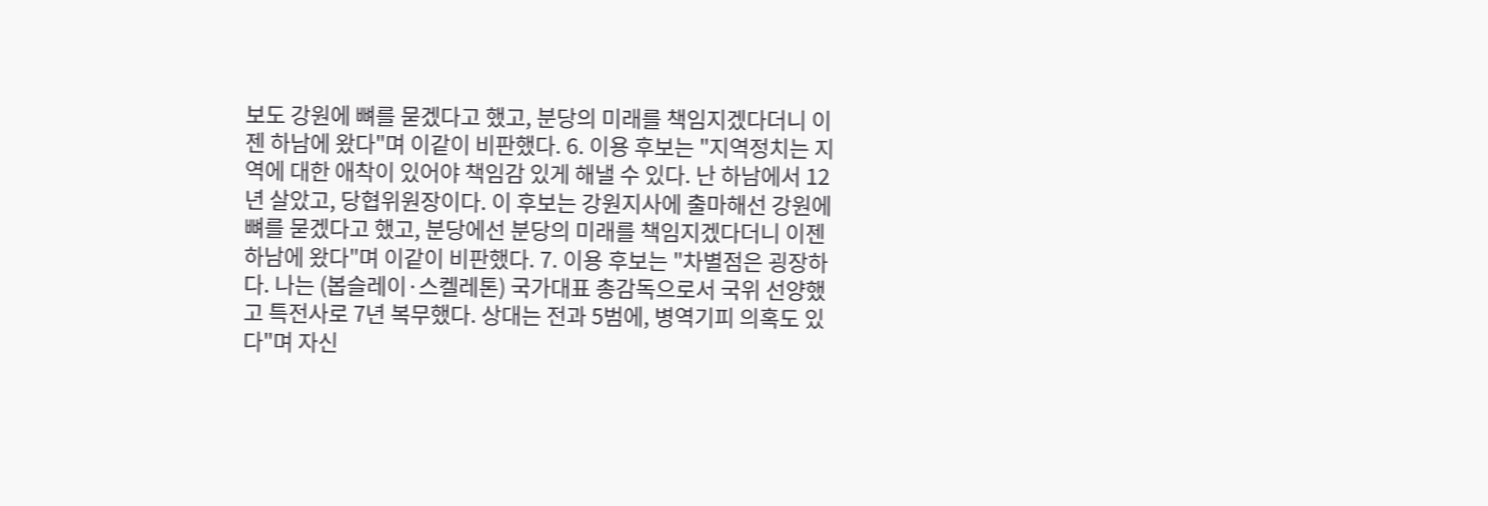보도 강원에 뼈를 묻겠다고 했고, 분당의 미래를 책임지겠다더니 이젠 하남에 왔다"며 이같이 비판했다. 6. 이용 후보는 "지역정치는 지역에 대한 애착이 있어야 책임감 있게 해낼 수 있다. 난 하남에서 12년 살았고, 당협위원장이다. 이 후보는 강원지사에 출마해선 강원에 뼈를 묻겠다고 했고, 분당에선 분당의 미래를 책임지겠다더니 이젠 하남에 왔다"며 이같이 비판했다. 7. 이용 후보는 "차별점은 굉장하다. 나는 (봅슬레이·스켈레톤) 국가대표 총감독으로서 국위 선양했고 특전사로 7년 복무했다. 상대는 전과 5범에, 병역기피 의혹도 있다"며 자신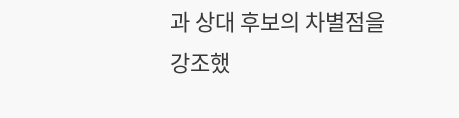과 상대 후보의 차별점을 강조했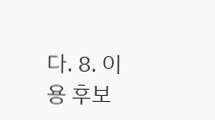다. 8. 이용 후보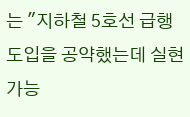는 "지하철 5호선 급행 도입을 공약했는데 실현 가능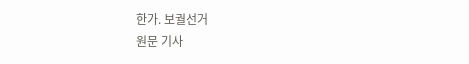한가. 보궐선거
원문 기사